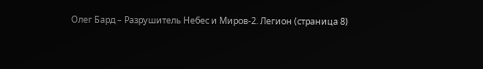Олег Бард – Разрушитель Небес и Миров-2. Легион (страница 8)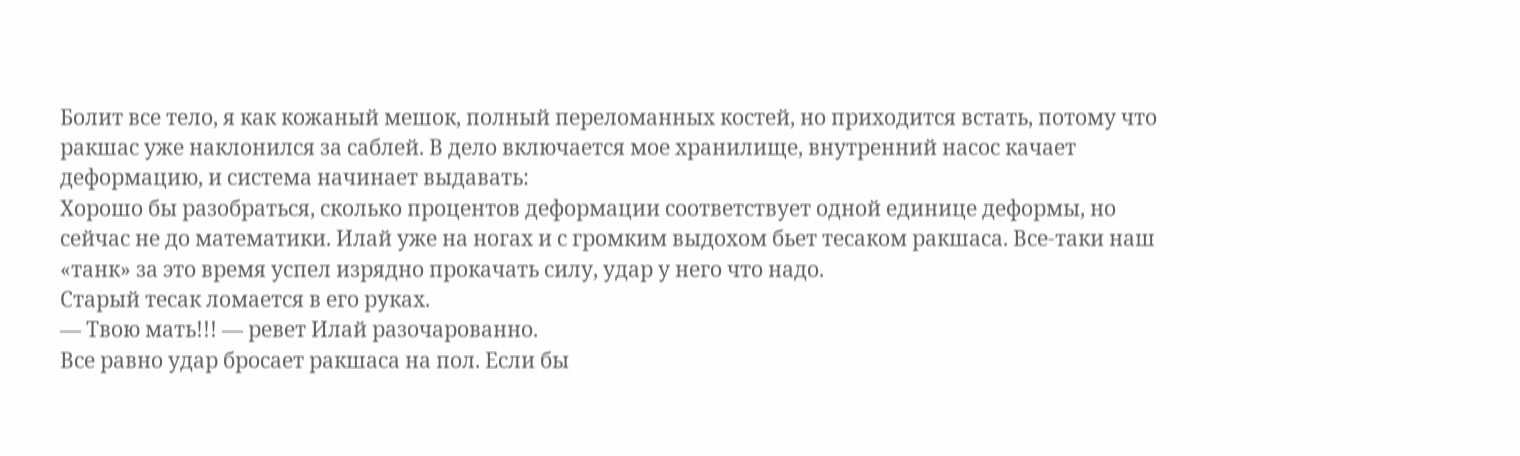Болит все тело, я как кожаный мешок, полный переломанных костей, но приходится встать, потому что ракшас уже наклонился за саблей. В дело включается мое хранилище, внутренний насос качает деформацию, и система начинает выдавать:
Хорошо бы разобраться, сколько процентов деформации соответствует одной единице деформы, но сейчас не до математики. Илай уже на ногах и с громким выдохом бьет тесаком ракшаса. Все-таки наш «танк» за это время успел изрядно прокачать силу, удар у него что надо.
Старый тесак ломается в его руках.
— Твою мать!!! — ревет Илай разочарованно.
Все равно удар бросает ракшаса на пол. Если бы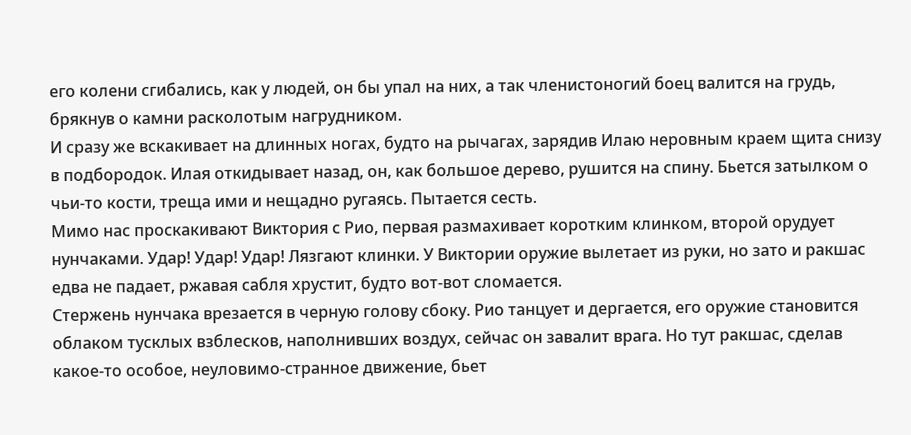его колени сгибались, как у людей, он бы упал на них, а так членистоногий боец валится на грудь, брякнув о камни расколотым нагрудником.
И сразу же вскакивает на длинных ногах, будто на рычагах, зарядив Илаю неровным краем щита снизу в подбородок. Илая откидывает назад, он, как большое дерево, рушится на спину. Бьется затылком о чьи-то кости, треща ими и нещадно ругаясь. Пытается сесть.
Мимо нас проскакивают Виктория с Рио, первая размахивает коротким клинком, второй орудует нунчаками. Удар! Удар! Удар! Лязгают клинки. У Виктории оружие вылетает из руки, но зато и ракшас едва не падает, ржавая сабля хрустит, будто вот-вот сломается.
Стержень нунчака врезается в черную голову сбоку. Рио танцует и дергается, его оружие становится облаком тусклых взблесков, наполнивших воздух, сейчас он завалит врага. Но тут ракшас, сделав какое-то особое, неуловимо-странное движение, бьет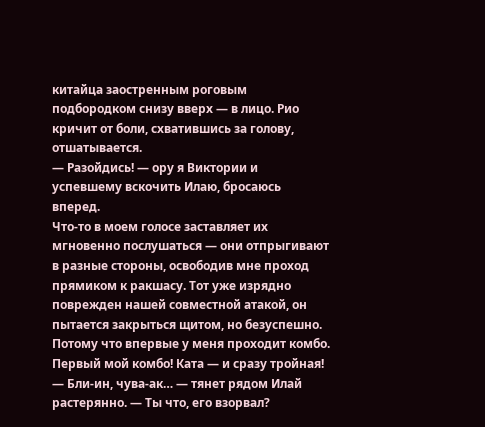китайца заостренным роговым подбородком снизу вверх — в лицо. Рио кричит от боли, схватившись за голову, отшатывается.
— Разойдись! — ору я Виктории и успевшему вскочить Илаю, бросаюсь вперед.
Что-то в моем голосе заставляет их мгновенно послушаться — они отпрыгивают в разные стороны, освободив мне проход прямиком к ракшасу. Тот уже изрядно поврежден нашей совместной атакой, он пытается закрыться щитом, но безуспешно.
Потому что впервые у меня проходит комбо.
Первый мой комбо! Ката — и сразу тройная!
— Бли-ин, чува-ак… — тянет рядом Илай растерянно. — Ты что, его взорвал?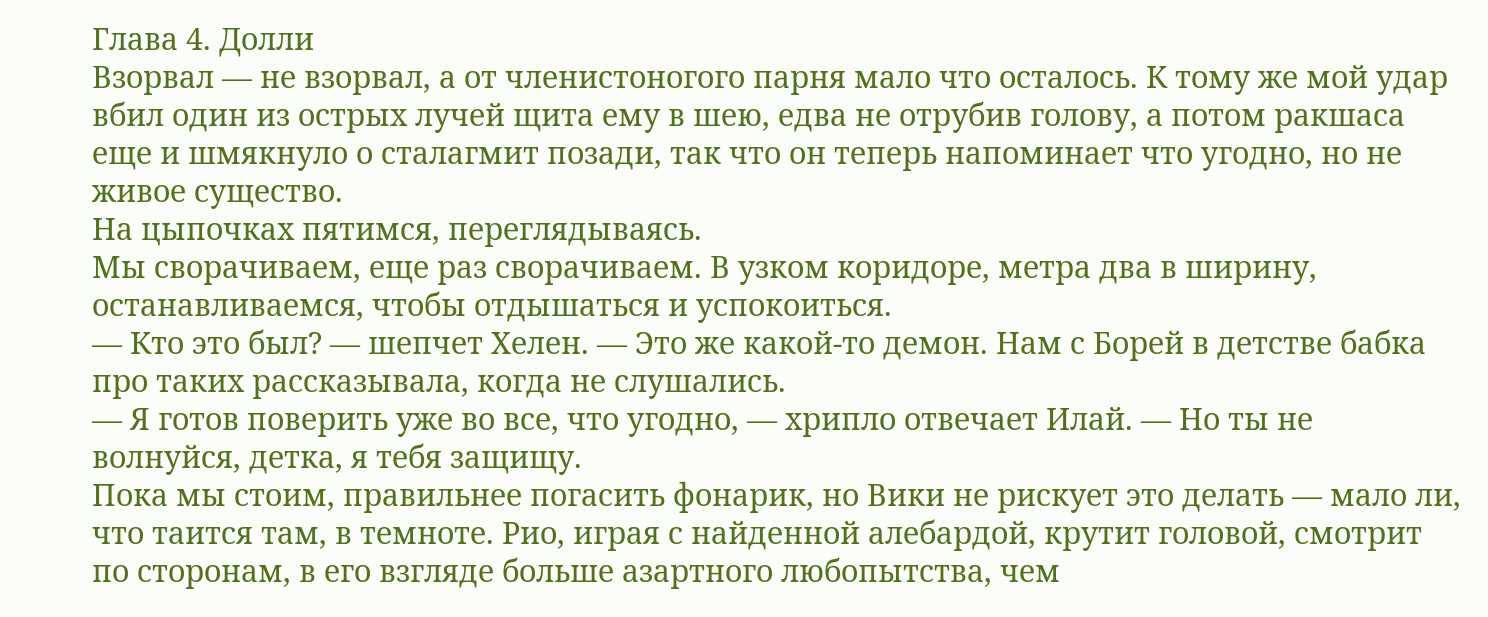Глава 4. Долли
Взорвал — не взорвал, а от членистоногого парня мало что осталось. К тому же мой удар вбил один из острых лучей щита ему в шею, едва не отрубив голову, а потом ракшаса еще и шмякнуло о сталагмит позади, так что он теперь напоминает что угодно, но не живое существо.
На цыпочках пятимся, переглядываясь.
Мы сворачиваем, еще раз сворачиваем. В узком коридоре, метра два в ширину, останавливаемся, чтобы отдышаться и успокоиться.
— Кто это был? — шепчет Хелен. — Это же какой-то демон. Нам с Борей в детстве бабка про таких рассказывала, когда не слушались.
— Я готов поверить уже во все, что угодно, — хрипло отвечает Илай. — Но ты не волнуйся, детка, я тебя защищу.
Пока мы стоим, правильнее погасить фонарик, но Вики не рискует это делать — мало ли, что таится там, в темноте. Рио, играя с найденной алебардой, крутит головой, смотрит по сторонам, в его взгляде больше азартного любопытства, чем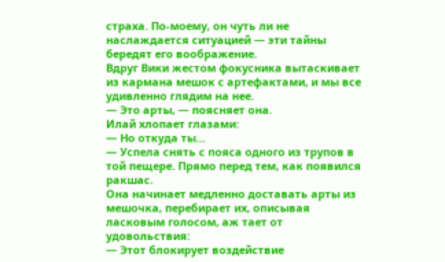страха. По-моему, он чуть ли не наслаждается ситуацией — эти тайны бередят его воображение.
Вдруг Вики жестом фокусника вытаскивает из кармана мешок с артефактами, и мы все удивленно глядим на нее.
— Это арты, — поясняет она.
Илай хлопает глазами:
— Но откуда ты…
— Успела снять с пояса одного из трупов в той пещере. Прямо перед тем, как появился ракшас.
Она начинает медленно доставать арты из мешочка, перебирает их, описывая ласковым голосом, аж тает от удовольствия:
— Этот блокирует воздействие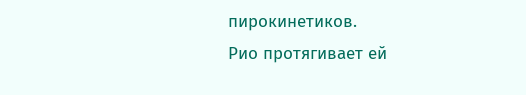пирокинетиков.
Рио протягивает ей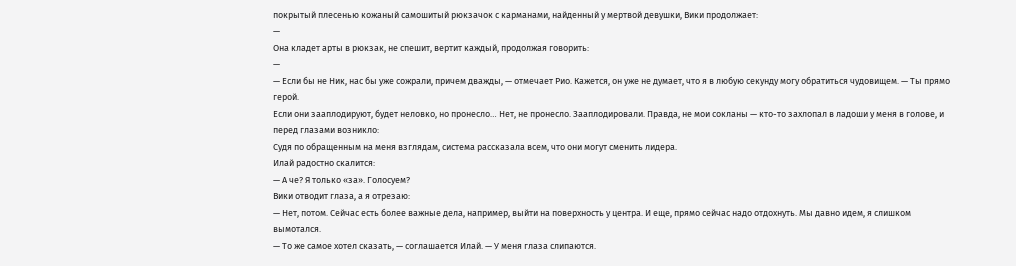покрытый плесенью кожаный самошитый рюкзачок с карманами, найденный у мертвой девушки, Вики продолжает:
—
Она кладет арты в рюкзак, не спешит, вертит каждый, продолжая говорить:
—
— Если бы не Ник, нас бы уже сожрали, причем дважды, — отмечает Рио. Кажется, он уже не думает, что я в любую секунду могу обратиться чудовищем. — Ты прямо герой.
Если они зааплодируют, будет неловко, но пронесло… Нет, не пронесло. Зааплодировали. Правда, не мои сокланы — кто-то захлопал в ладоши у меня в голове, и перед глазами возникло:
Судя по обращенным на меня взглядам, система рассказала всем, что они могут сменить лидера.
Илай радостно скалится:
— А че? Я только «за». Голосуем?
Вики отводит глаза, а я отрезаю:
— Нет, потом. Сейчас есть более важные дела, например, выйти на поверхность у центра. И еще, прямо сейчас надо отдохнуть. Мы давно идем, я слишком вымотался.
— То же самое хотел сказать, — соглашается Илай. — У меня глаза слипаются.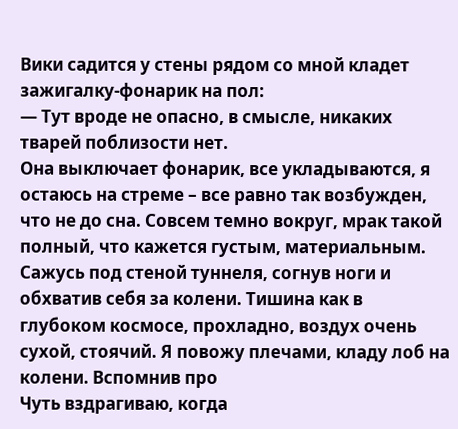Вики садится у стены рядом со мной кладет зажигалку-фонарик на пол:
— Тут вроде не опасно, в смысле, никаких тварей поблизости нет.
Она выключает фонарик, все укладываются, я остаюсь на стреме – все равно так возбужден, что не до сна. Совсем темно вокруг, мрак такой полный, что кажется густым, материальным.
Сажусь под стеной туннеля, согнув ноги и обхватив себя за колени. Тишина как в глубоком космосе, прохладно, воздух очень сухой, стоячий. Я повожу плечами, кладу лоб на колени. Вспомнив про
Чуть вздрагиваю, когда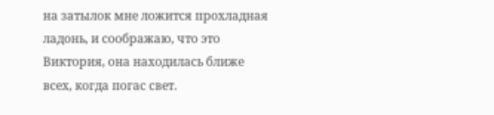на затылок мне ложится прохладная ладонь, и соображаю, что это Виктория, она находилась ближе всех, когда погас свет.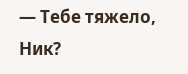— Тебе тяжело, Ник?